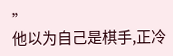”
他以为自己是棋手,正冷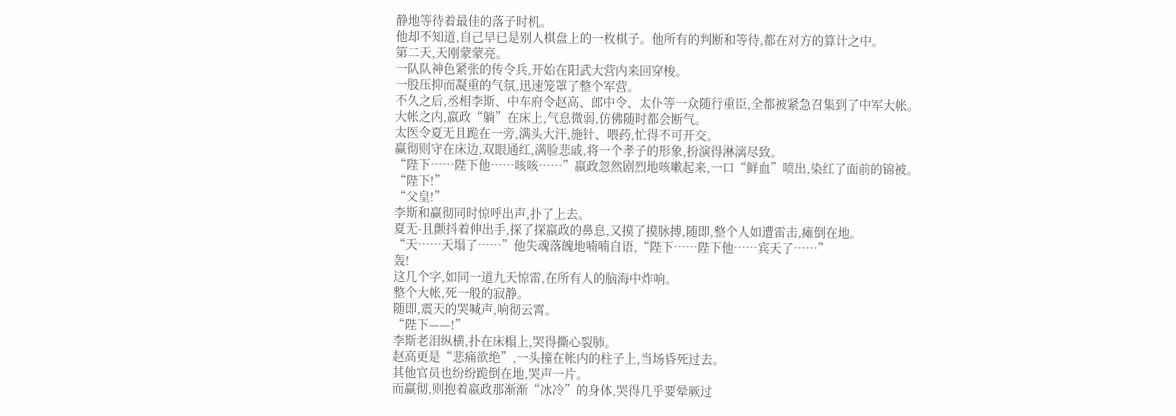静地等待着最佳的落子时机。
他却不知道,自己早已是别人棋盘上的一枚棋子。他所有的判断和等待,都在对方的算计之中。
第二天,天刚蒙蒙亮。
一队队神色紧张的传令兵,开始在阳武大营内来回穿梭。
一股压抑而凝重的气氛,迅速笼罩了整个军营。
不久之后,丞相李斯、中车府令赵高、郎中令、太仆等一众随行重臣,全都被紧急召集到了中军大帐。
大帐之内,嬴政“躺”在床上,气息微弱,仿佛随时都会断气。
太医令夏无且跪在一旁,满头大汗,施针、喂药,忙得不可开交。
赢彻则守在床边,双眼通红,满脸悲戚,将一个孝子的形象,扮演得淋漓尽致。
“陛下……陛下他……咳咳……”嬴政忽然剧烈地咳嗽起来,一口“鲜血”喷出,染红了面前的锦被。
“陛下!”
“父皇!”
李斯和赢彻同时惊呼出声,扑了上去。
夏无-且颤抖着伸出手,探了探嬴政的鼻息,又摸了摸脉搏,随即,整个人如遭雷击,瘫倒在地。
“天……天塌了……”他失魂落魄地喃喃自语,“陛下……陛下他……宾天了……”
轰!
这几个字,如同一道九天惊雷,在所有人的脑海中炸响。
整个大帐,死一般的寂静。
随即,震天的哭喊声,响彻云霄。
“陛下——!”
李斯老泪纵横,扑在床榻上,哭得撕心裂肺。
赵高更是“悲痛欲绝”,一头撞在帐内的柱子上,当场昏死过去。
其他官员也纷纷跪倒在地,哭声一片。
而赢彻,则抱着嬴政那渐渐“冰冷”的身体,哭得几乎要晕厥过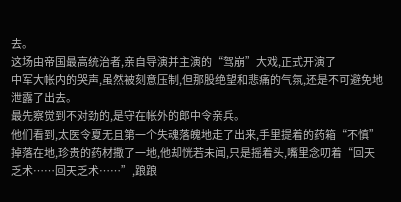去。
这场由帝国最高统治者,亲自导演并主演的“驾崩”大戏,正式开演了
中军大帐内的哭声,虽然被刻意压制,但那股绝望和悲痛的气氛,还是不可避免地泄露了出去。
最先察觉到不对劲的,是守在帐外的郎中令亲兵。
他们看到,太医令夏无且第一个失魂落魄地走了出来,手里提着的药箱“不慎”掉落在地,珍贵的药材撒了一地,他却恍若未闻,只是摇着头,嘴里念叨着“回天乏术……回天乏术……”,踉踉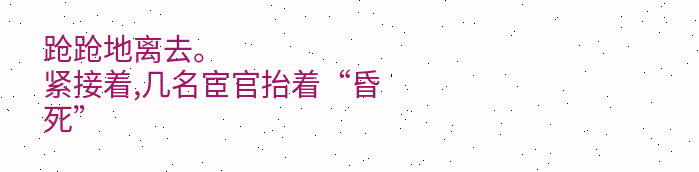跄跄地离去。
紧接着,几名宦官抬着“昏死”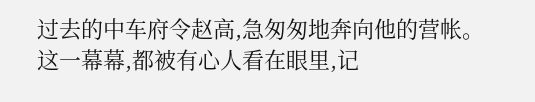过去的中车府令赵高,急匆匆地奔向他的营帐。
这一幕幕,都被有心人看在眼里,记